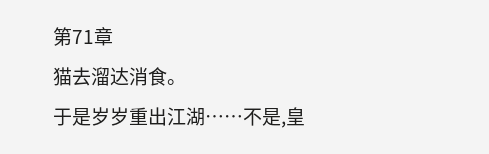第71章
猫去溜达消食。
于是岁岁重出江湖……不是,皇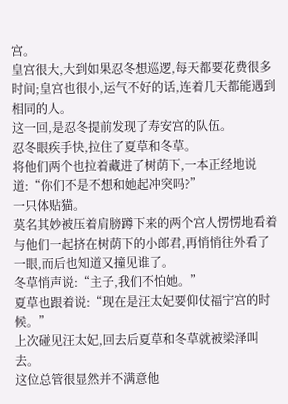宫。
皇宫很大,大到如果忍冬想巡逻,每天都要花费很多时间;皇宫也很小,运气不好的话,连着几天都能遇到相同的人。
这一回,是忍冬提前发现了寿安宫的队伍。
忍冬眼疾手快,拉住了夏草和冬草。
将他们两个也拉着藏进了树荫下,一本正经地说道:“你们不是不想和她起冲突吗?”
一只体贴猫。
莫名其妙被压着肩膀蹲下来的两个宫人愣愣地看着与他们一起挤在树荫下的小郎君,再悄悄往外看了一眼,而后也知道又撞见谁了。
冬草悄声说:“主子,我们不怕她。”
夏草也跟着说:“现在是汪太妃要仰仗福宁宫的时候。”
上次碰见汪太妃,回去后夏草和冬草就被梁泽叫去。
这位总管很显然并不满意他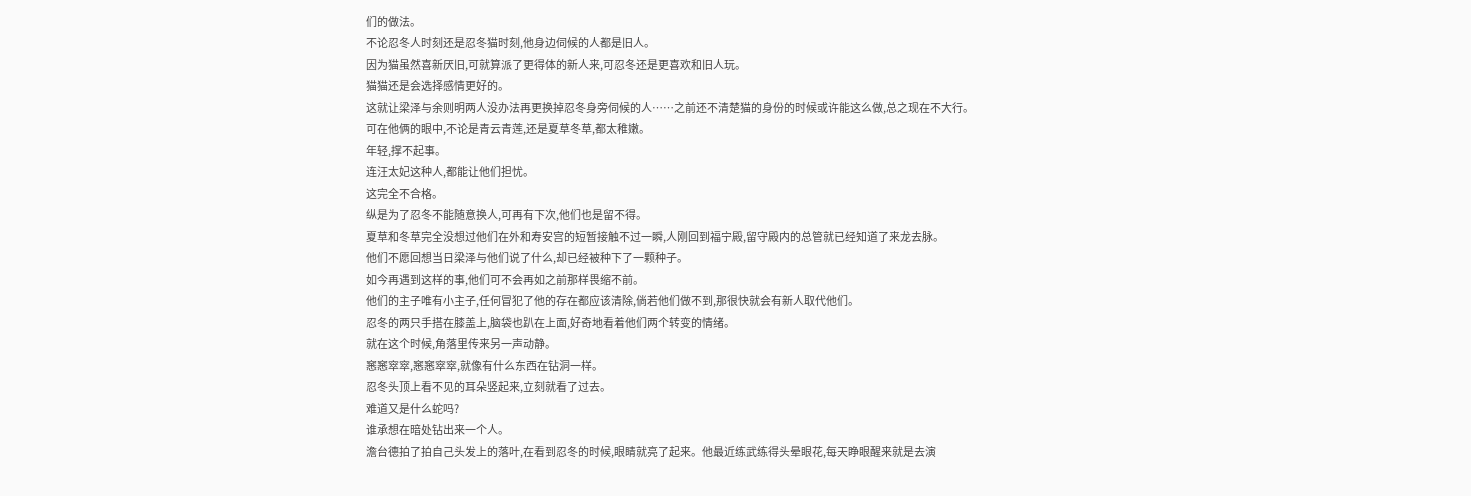们的做法。
不论忍冬人时刻还是忍冬猫时刻,他身边伺候的人都是旧人。
因为猫虽然喜新厌旧,可就算派了更得体的新人来,可忍冬还是更喜欢和旧人玩。
猫猫还是会选择感情更好的。
这就让梁泽与余则明两人没办法再更换掉忍冬身旁伺候的人……之前还不清楚猫的身份的时候或许能这么做,总之现在不大行。
可在他俩的眼中,不论是青云青莲,还是夏草冬草,都太稚嫩。
年轻,撑不起事。
连汪太妃这种人,都能让他们担忧。
这完全不合格。
纵是为了忍冬不能随意换人,可再有下次,他们也是留不得。
夏草和冬草完全没想过他们在外和寿安宫的短暂接触不过一瞬,人刚回到福宁殿,留守殿内的总管就已经知道了来龙去脉。
他们不愿回想当日梁泽与他们说了什么,却已经被种下了一颗种子。
如今再遇到这样的事,他们可不会再如之前那样畏缩不前。
他们的主子唯有小主子,任何冒犯了他的存在都应该清除,倘若他们做不到,那很快就会有新人取代他们。
忍冬的两只手搭在膝盖上,脑袋也趴在上面,好奇地看着他们两个转变的情绪。
就在这个时候,角落里传来另一声动静。
窸窸窣窣,窸窸窣窣,就像有什么东西在钻洞一样。
忍冬头顶上看不见的耳朵竖起来,立刻就看了过去。
难道又是什么蛇吗?
谁承想在暗处钻出来一个人。
澹台德拍了拍自己头发上的落叶,在看到忍冬的时候,眼睛就亮了起来。他最近练武练得头晕眼花,每天睁眼醒来就是去演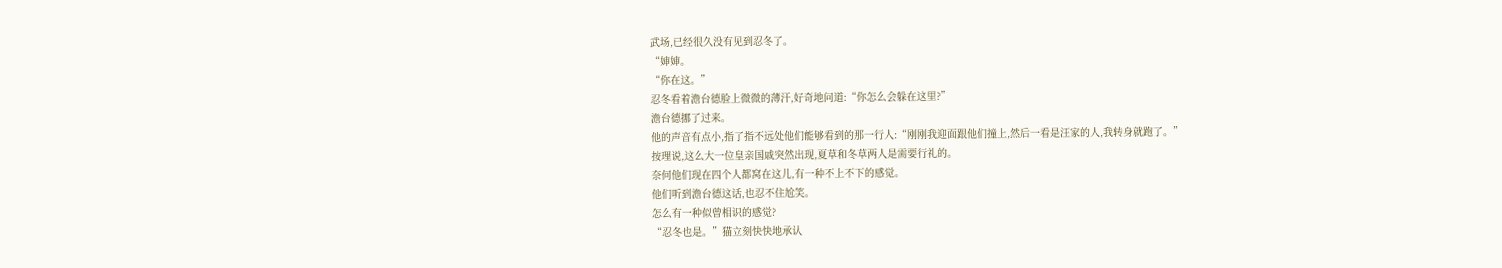武场,已经很久没有见到忍冬了。
“婶婶。
“你在这。”
忍冬看着澹台德脸上微微的薄汗,好奇地问道:“你怎么会躲在这里?”
澹台德挪了过来。
他的声音有点小,指了指不远处他们能够看到的那一行人:“刚刚我迎面跟他们撞上,然后一看是汪家的人,我转身就跑了。”
按理说,这么大一位皇亲国戚突然出现,夏草和冬草两人是需要行礼的。
奈何他们现在四个人都窝在这儿,有一种不上不下的感觉。
他们听到澹台德这话,也忍不住尬笑。
怎么有一种似曾相识的感觉?
“忍冬也是。”猫立刻快快地承认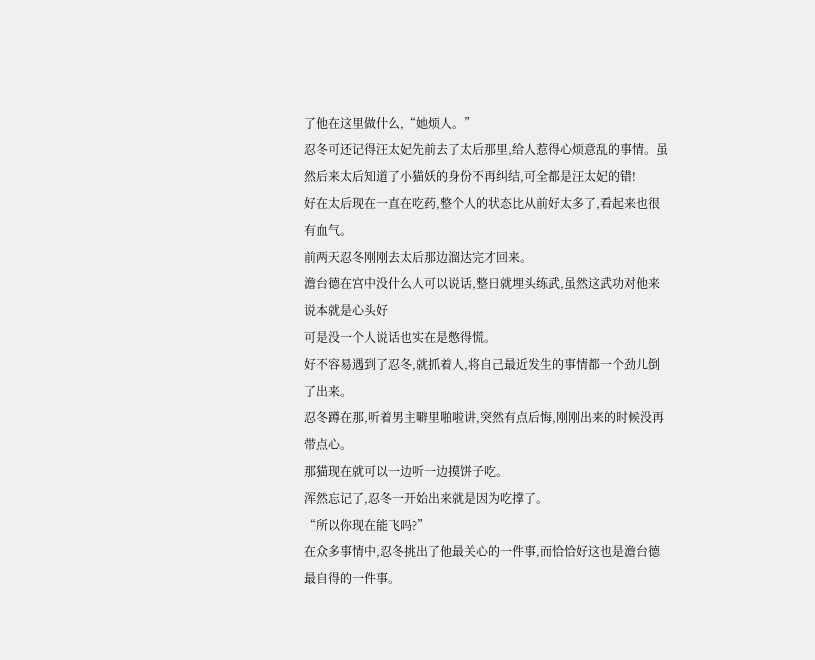了他在这里做什么,“她烦人。”
忍冬可还记得汪太妃先前去了太后那里,给人惹得心烦意乱的事情。虽然后来太后知道了小猫妖的身份不再纠结,可全都是汪太妃的错!
好在太后现在一直在吃药,整个人的状态比从前好太多了,看起来也很有血气。
前两天忍冬刚刚去太后那边溜达完才回来。
澹台德在宫中没什么人可以说话,整日就埋头练武,虽然这武功对他来说本就是心头好
可是没一个人说话也实在是憋得慌。
好不容易遇到了忍冬,就抓着人,将自己最近发生的事情都一个劲儿倒了出来。
忍冬蹲在那,听着男主噼里啪啦讲,突然有点后悔,刚刚出来的时候没再带点心。
那猫现在就可以一边听一边摸饼子吃。
浑然忘记了,忍冬一开始出来就是因为吃撑了。
“所以你现在能飞吗?”
在众多事情中,忍冬挑出了他最关心的一件事,而恰恰好这也是澹台德最自得的一件事。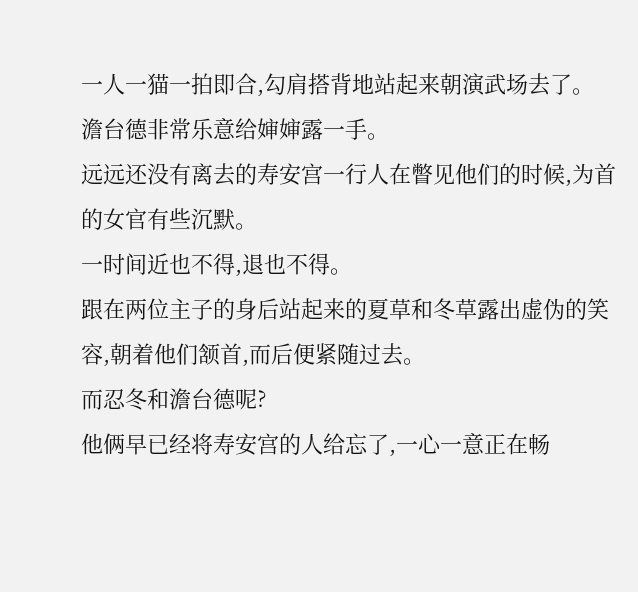一人一猫一拍即合,勾肩搭背地站起来朝演武场去了。
澹台德非常乐意给婶婶露一手。
远远还没有离去的寿安宫一行人在瞥见他们的时候,为首的女官有些沉默。
一时间近也不得,退也不得。
跟在两位主子的身后站起来的夏草和冬草露出虚伪的笑容,朝着他们颔首,而后便紧随过去。
而忍冬和澹台德呢?
他俩早已经将寿安宫的人给忘了,一心一意正在畅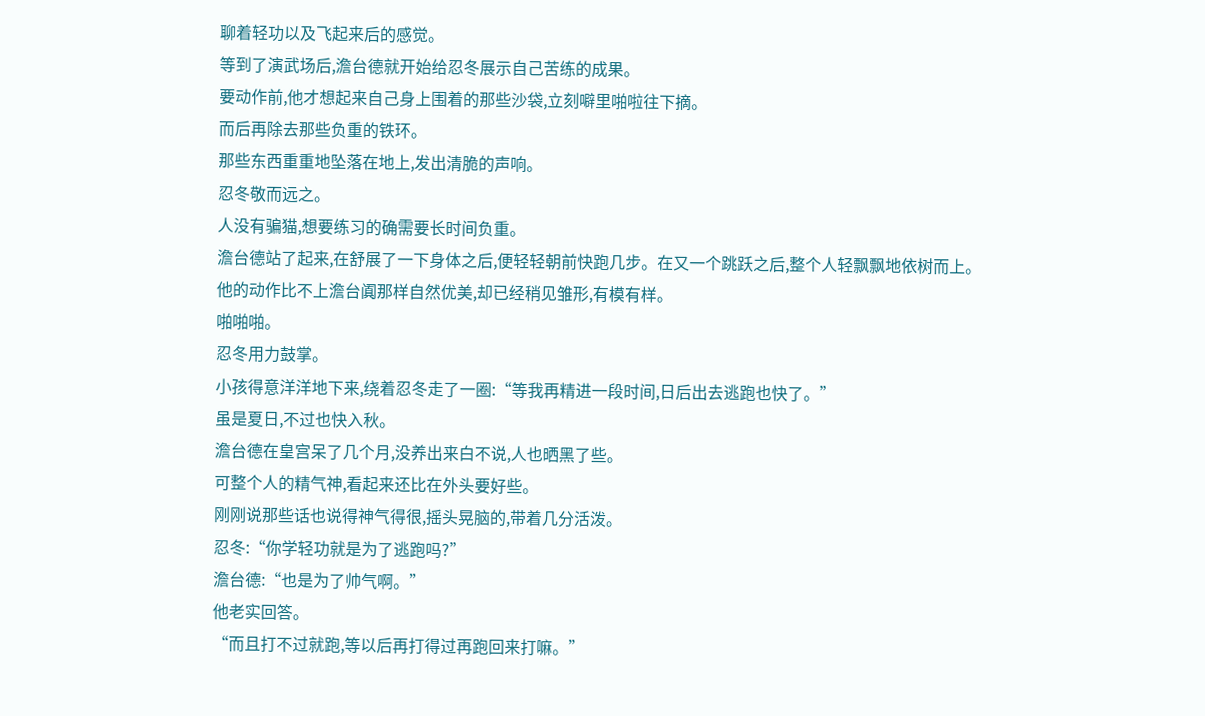聊着轻功以及飞起来后的感觉。
等到了演武场后,澹台德就开始给忍冬展示自己苦练的成果。
要动作前,他才想起来自己身上围着的那些沙袋,立刻噼里啪啦往下摘。
而后再除去那些负重的铁环。
那些东西重重地坠落在地上,发出清脆的声响。
忍冬敬而远之。
人没有骗猫,想要练习的确需要长时间负重。
澹台德站了起来,在舒展了一下身体之后,便轻轻朝前快跑几步。在又一个跳跃之后,整个人轻飘飘地依树而上。
他的动作比不上澹台阗那样自然优美,却已经稍见雏形,有模有样。
啪啪啪。
忍冬用力鼓掌。
小孩得意洋洋地下来,绕着忍冬走了一圈:“等我再精进一段时间,日后出去逃跑也快了。”
虽是夏日,不过也快入秋。
澹台德在皇宫呆了几个月,没养出来白不说,人也晒黑了些。
可整个人的精气神,看起来还比在外头要好些。
刚刚说那些话也说得神气得很,摇头晃脑的,带着几分活泼。
忍冬:“你学轻功就是为了逃跑吗?”
澹台德:“也是为了帅气啊。”
他老实回答。
“而且打不过就跑,等以后再打得过再跑回来打嘛。”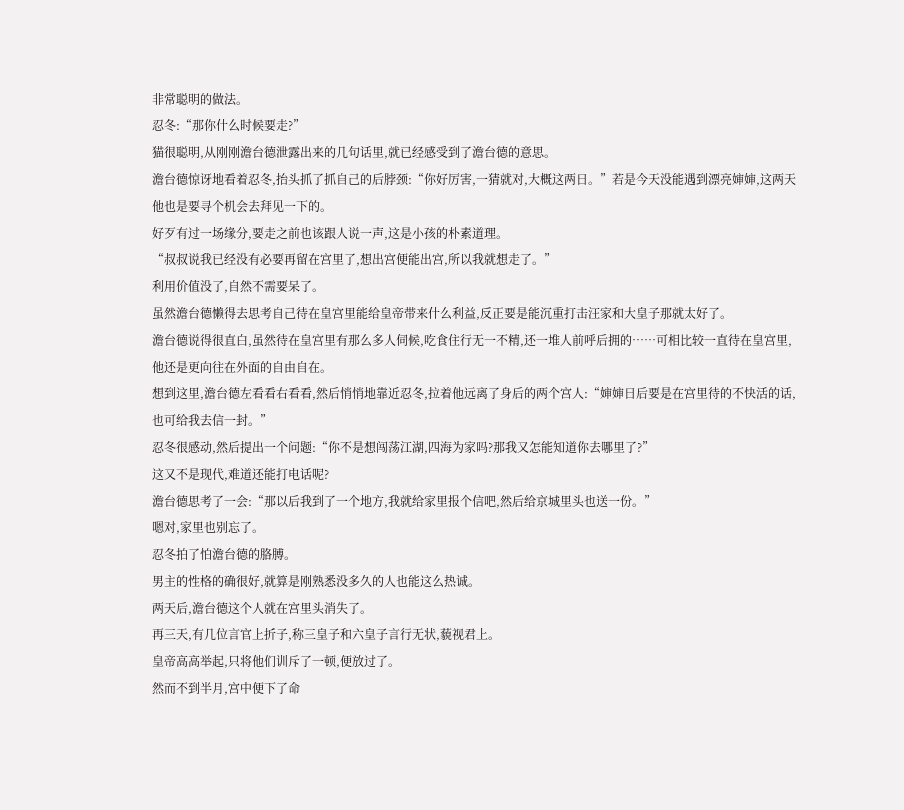非常聪明的做法。
忍冬:“那你什么时候要走?”
猫很聪明,从刚刚澹台德泄露出来的几句话里,就已经感受到了澹台德的意思。
澹台德惊讶地看着忍冬,抬头抓了抓自己的后脖颈:“你好厉害,一猜就对,大概这两日。”若是今天没能遇到漂亮婶婶,这两天他也是要寻个机会去拜见一下的。
好歹有过一场缘分,要走之前也该跟人说一声,这是小孩的朴素道理。
“叔叔说我已经没有必要再留在宫里了,想出宫便能出宫,所以我就想走了。”
利用价值没了,自然不需要呆了。
虽然澹台德懒得去思考自己待在皇宫里能给皇帝带来什么利益,反正要是能沉重打击汪家和大皇子那就太好了。
澹台德说得很直白,虽然待在皇宫里有那么多人伺候,吃食住行无一不精,还一堆人前呼后拥的……可相比较一直待在皇宫里,他还是更向往在外面的自由自在。
想到这里,澹台德左看看右看看,然后悄悄地靠近忍冬,拉着他远离了身后的两个宫人:“婶婶日后要是在宫里待的不快活的话,也可给我去信一封。”
忍冬很感动,然后提出一个问题:“你不是想闯荡江湖,四海为家吗?那我又怎能知道你去哪里了?”
这又不是现代,难道还能打电话呢?
澹台德思考了一会:“那以后我到了一个地方,我就给家里报个信吧,然后给京城里头也送一份。”
嗯对,家里也别忘了。
忍冬拍了怕澹台德的胳膊。
男主的性格的确很好,就算是刚熟悉没多久的人也能这么热诚。
两天后,澹台德这个人就在宫里头消失了。
再三天,有几位言官上折子,称三皇子和六皇子言行无状,藐视君上。
皇帝高高举起,只将他们训斥了一顿,便放过了。
然而不到半月,宫中便下了命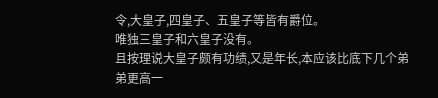令,大皇子,四皇子、五皇子等皆有爵位。
唯独三皇子和六皇子没有。
且按理说大皇子颇有功绩,又是年长,本应该比底下几个弟弟更高一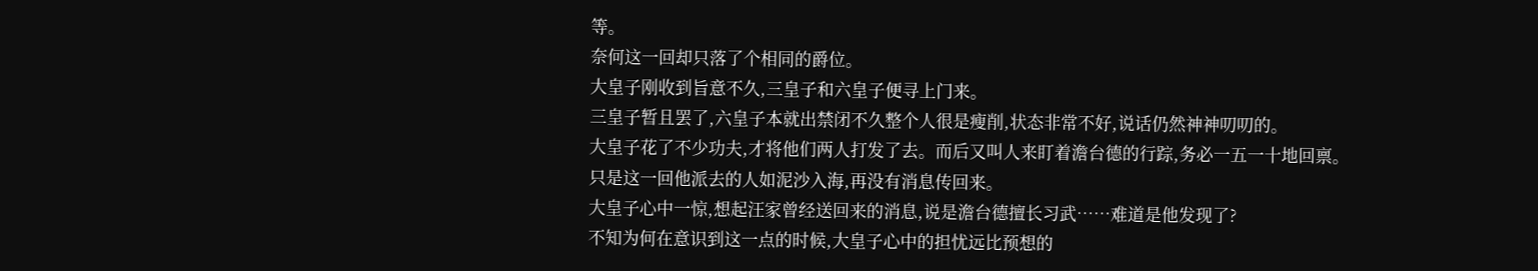等。
奈何这一回却只落了个相同的爵位。
大皇子刚收到旨意不久,三皇子和六皇子便寻上门来。
三皇子暂且罢了,六皇子本就出禁闭不久整个人很是瘦削,状态非常不好,说话仍然神神叨叨的。
大皇子花了不少功夫,才将他们两人打发了去。而后又叫人来盯着澹台德的行踪,务必一五一十地回禀。
只是这一回他派去的人如泥沙入海,再没有消息传回来。
大皇子心中一惊,想起汪家曾经送回来的消息,说是澹台德擅长习武……难道是他发现了?
不知为何在意识到这一点的时候,大皇子心中的担忧远比预想的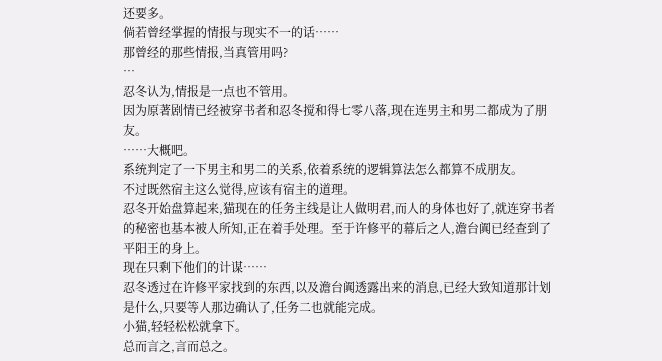还要多。
倘若曾经掌握的情报与现实不一的话……
那曾经的那些情报,当真管用吗?
…
忍冬认为,情报是一点也不管用。
因为原著剧情已经被穿书者和忍冬搅和得七零八落,现在连男主和男二都成为了朋友。
……大概吧。
系统判定了一下男主和男二的关系,依着系统的逻辑算法怎么都算不成朋友。
不过既然宿主这么觉得,应该有宿主的道理。
忍冬开始盘算起来,猫现在的任务主线是让人做明君,而人的身体也好了,就连穿书者的秘密也基本被人所知,正在着手处理。至于许修平的幕后之人,澹台阗已经查到了平阳王的身上。
现在只剩下他们的计谋……
忍冬透过在许修平家找到的东西,以及澹台阗透露出来的消息,已经大致知道那计划是什么,只要等人那边确认了,任务二也就能完成。
小猫,轻轻松松就拿下。
总而言之,言而总之。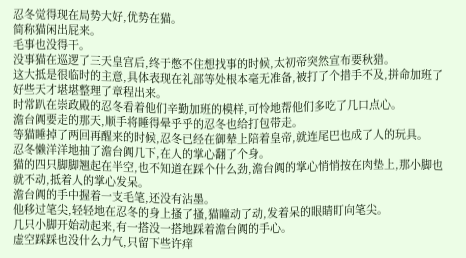忍冬觉得现在局势大好,优势在猫。
简称猫闲出屁来。
毛事也没得干。
没事猫在巡逻了三天皇宫后,终于憋不住想找事的时候,太初帝突然宣布要秋猎。
这大抵是很临时的主意,具体表现在礼部等处根本毫无准备,被打了个措手不及,拼命加班了好些天才堪堪整理了章程出来。
时常趴在崇政殿的忍冬看着他们辛勤加班的模样,可怜地帮他们多吃了几口点心。
澹台阗要走的那天,顺手将睡得晕乎乎的忍冬也给打包带走。
等猫睡掉了两回再醒来的时候,忍冬已经在御辇上陪着皇帝,就连尾巴也成了人的玩具。
忍冬懒洋洋地抽了澹台阗几下,在人的掌心翻了个身。
猫的四只脚脚翘起在半空,也不知道在踩个什么劲,澹台阗的掌心悄悄按在肉垫上,那小脚也就不动,抵着人的掌心发呆。
澹台阗的手中握着一支毛笔,还没有沾墨。
他移过笔尖,轻轻地在忍冬的身上搔了搔,猫瞳动了动,发着呆的眼睛盯向笔尖。
几只小脚开始动起来,有一搭没一搭地踩着澹台阗的手心。
虚空踩踩也没什么力气,只留下些许痒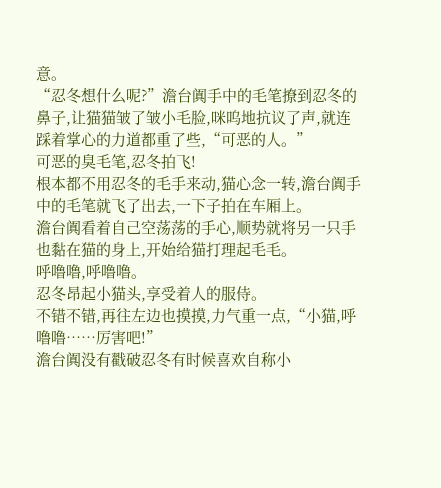意。
“忍冬想什么呢?”澹台阗手中的毛笔撩到忍冬的鼻子,让猫猫皱了皱小毛脸,咪呜地抗议了声,就连踩着掌心的力道都重了些,“可恶的人。”
可恶的臭毛笔,忍冬拍飞!
根本都不用忍冬的毛手来动,猫心念一转,澹台阗手中的毛笔就飞了出去,一下子拍在车厢上。
澹台阗看着自己空荡荡的手心,顺势就将另一只手也黏在猫的身上,开始给猫打理起毛毛。
呼噜噜,呼噜噜。
忍冬昂起小猫头,享受着人的服侍。
不错不错,再往左边也摸摸,力气重一点,“小猫,呼噜噜……厉害吧!”
澹台阗没有戳破忍冬有时候喜欢自称小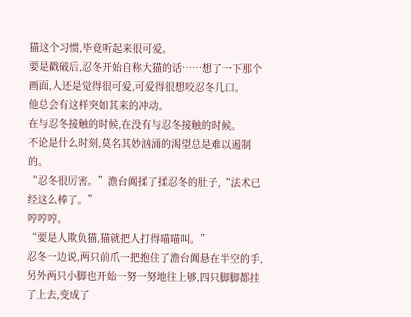猫这个习惯,毕竟听起来很可爱。
要是戳破后,忍冬开始自称大猫的话……想了一下那个画面,人还是觉得很可爱,可爱得很想咬忍冬几口。
他总会有这样突如其来的冲动。
在与忍冬接触的时候,在没有与忍冬接触的时候。
不论是什么时刻,莫名其妙汹涌的渴望总是难以遏制的。
“忍冬很厉害。”澹台阗揉了揉忍冬的肚子,“法术已经这么棒了。”
哼哼哼。
“要是人欺负猫,猫就把人打得喵喵叫。”
忍冬一边说,两只前爪一把抱住了澹台阗悬在半空的手,另外两只小脚也开始一努一努地往上够,四只脚脚都挂了上去,变成了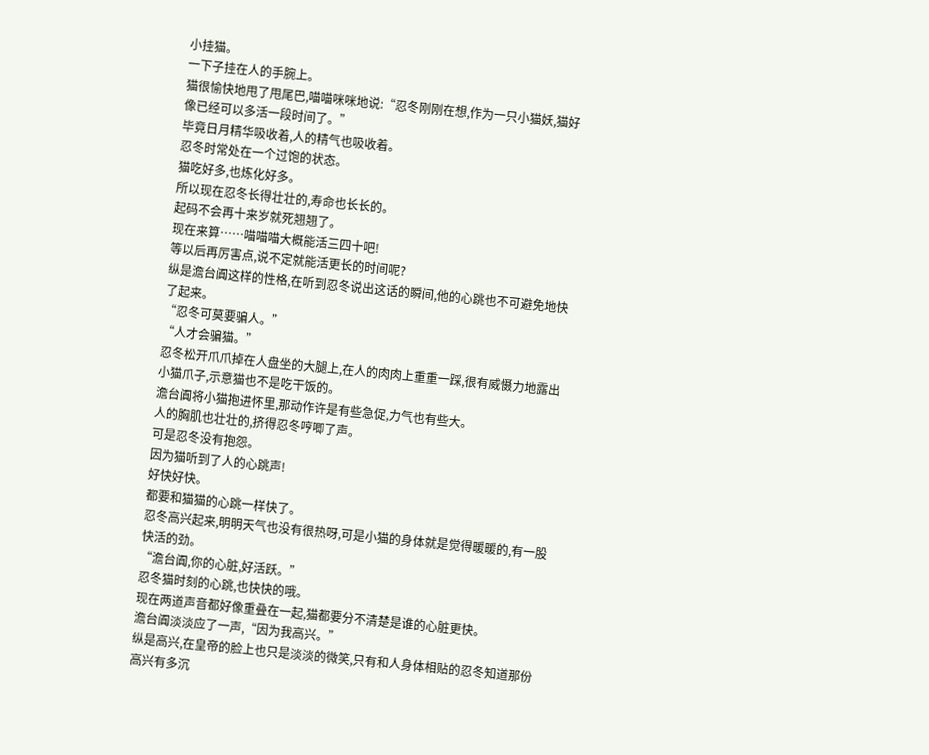小挂猫。
一下子挂在人的手腕上。
猫很愉快地甩了甩尾巴,喵喵咪咪地说:“忍冬刚刚在想,作为一只小猫妖,猫好像已经可以多活一段时间了。”
毕竟日月精华吸收着,人的精气也吸收着。
忍冬时常处在一个过饱的状态。
猫吃好多,也炼化好多。
所以现在忍冬长得壮壮的,寿命也长长的。
起码不会再十来岁就死翘翘了。
现在来算……喵喵喵大概能活三四十吧!
等以后再厉害点,说不定就能活更长的时间呢?
纵是澹台阗这样的性格,在听到忍冬说出这话的瞬间,他的心跳也不可避免地快了起来。
“忍冬可莫要骗人。”
“人才会骗猫。”
忍冬松开爪爪掉在人盘坐的大腿上,在人的肉肉上重重一踩,很有威慑力地露出小猫爪子,示意猫也不是吃干饭的。
澹台阗将小猫抱进怀里,那动作许是有些急促,力气也有些大。
人的胸肌也壮壮的,挤得忍冬哼唧了声。
可是忍冬没有抱怨。
因为猫听到了人的心跳声!
好快好快。
都要和猫猫的心跳一样快了。
忍冬高兴起来,明明天气也没有很热呀,可是小猫的身体就是觉得暖暖的,有一股快活的劲。
“澹台阗,你的心脏,好活跃。”
忍冬猫时刻的心跳,也快快的哦。
现在两道声音都好像重叠在一起,猫都要分不清楚是谁的心脏更快。
澹台阗淡淡应了一声,“因为我高兴。”
纵是高兴,在皇帝的脸上也只是淡淡的微笑,只有和人身体相贴的忍冬知道那份高兴有多沉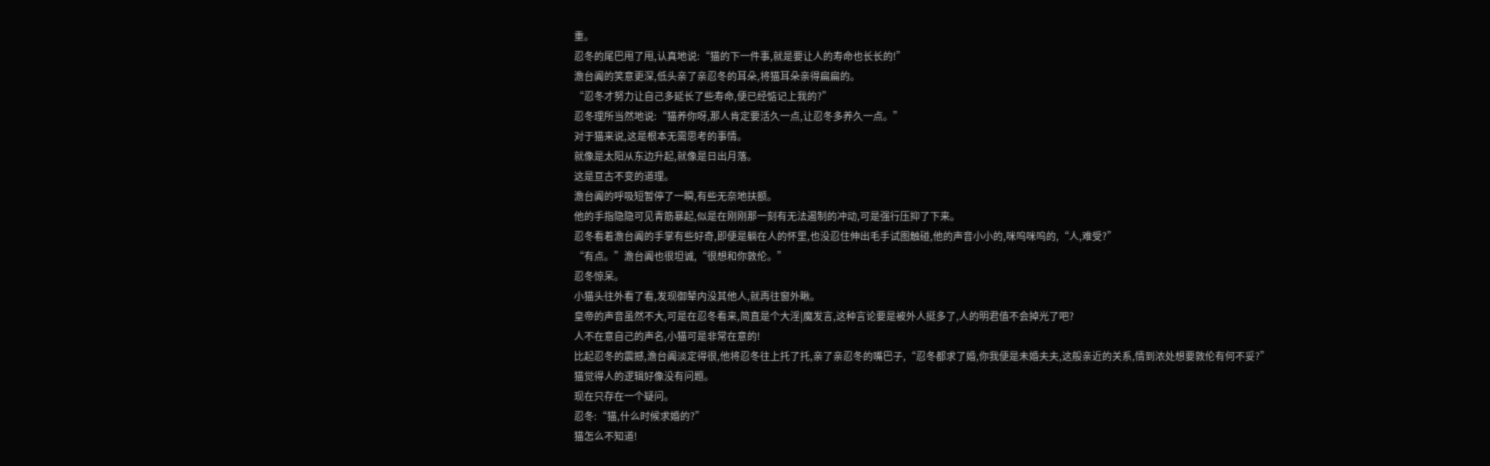重。
忍冬的尾巴甩了甩,认真地说:“猫的下一件事,就是要让人的寿命也长长的!”
澹台阗的笑意更深,低头亲了亲忍冬的耳朵,将猫耳朵亲得扁扁的。
“忍冬才努力让自己多延长了些寿命,便已经惦记上我的?”
忍冬理所当然地说:“猫养你呀,那人肯定要活久一点,让忍冬多养久一点。”
对于猫来说,这是根本无需思考的事情。
就像是太阳从东边升起,就像是日出月落。
这是亘古不变的道理。
澹台阗的呼吸短暂停了一瞬,有些无奈地扶额。
他的手指隐隐可见青筋暴起,似是在刚刚那一刻有无法遏制的冲动,可是强行压抑了下来。
忍冬看着澹台阗的手掌有些好奇,即便是躺在人的怀里,也没忍住伸出毛手试图触碰,他的声音小小的,咪呜咪呜的,“人,难受?”
“有点。”澹台阗也很坦诚,“很想和你敦伦。”
忍冬惊呆。
小猫头往外看了看,发现御辇内没其他人,就再往窗外瞅。
皇帝的声音虽然不大,可是在忍冬看来,简直是个大淫|魔发言,这种言论要是被外人挺多了,人的明君值不会掉光了吧?
人不在意自己的声名,小猫可是非常在意的!
比起忍冬的震撼,澹台阗淡定得很,他将忍冬往上托了托,亲了亲忍冬的嘴巴子,“忍冬都求了婚,你我便是未婚夫夫,这般亲近的关系,情到浓处想要敦伦有何不妥?”
猫觉得人的逻辑好像没有问题。
现在只存在一个疑问。
忍冬:“猫,什么时候求婚的?”
猫怎么不知道!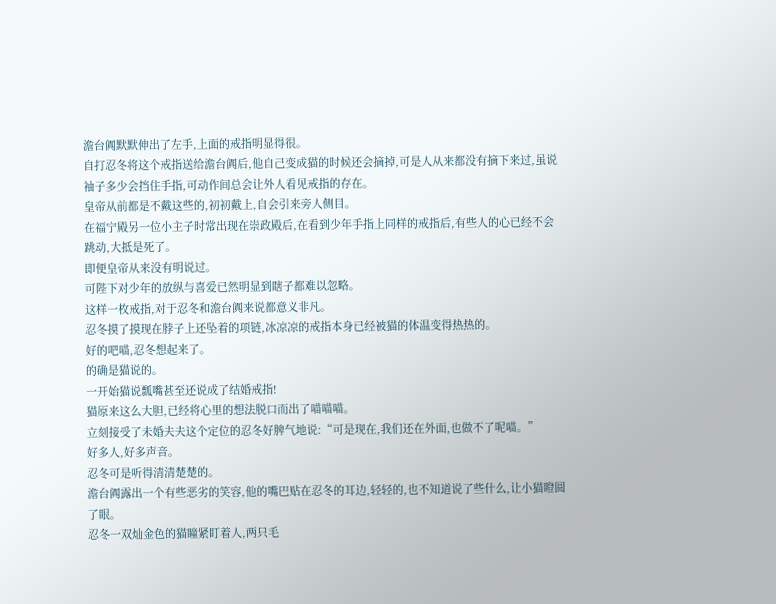澹台阗默默伸出了左手,上面的戒指明显得很。
自打忍冬将这个戒指送给澹台阗后,他自己变成猫的时候还会摘掉,可是人从来都没有摘下来过,虽说袖子多少会挡住手指,可动作间总会让外人看见戒指的存在。
皇帝从前都是不戴这些的,初初戴上,自会引来旁人侧目。
在福宁殿另一位小主子时常出现在崇政殿后,在看到少年手指上同样的戒指后,有些人的心已经不会跳动,大抵是死了。
即便皇帝从来没有明说过。
可陛下对少年的放纵与喜爱已然明显到瞎子都难以忽略。
这样一枚戒指,对于忍冬和澹台阗来说都意义非凡。
忍冬摸了摸现在脖子上还坠着的项链,冰凉凉的戒指本身已经被猫的体温变得热热的。
好的吧喵,忍冬想起来了。
的确是猫说的。
一开始猫说瓢嘴甚至还说成了结婚戒指!
猫原来这么大胆,已经将心里的想法脱口而出了喵喵喵。
立刻接受了未婚夫夫这个定位的忍冬好脾气地说:“可是现在,我们还在外面,也做不了呢喵。”
好多人,好多声音。
忍冬可是听得清清楚楚的。
澹台阗露出一个有些恶劣的笑容,他的嘴巴贴在忍冬的耳边,轻轻的,也不知道说了些什么,让小猫瞪圆了眼。
忍冬一双灿金色的猫瞳紧盯着人,两只毛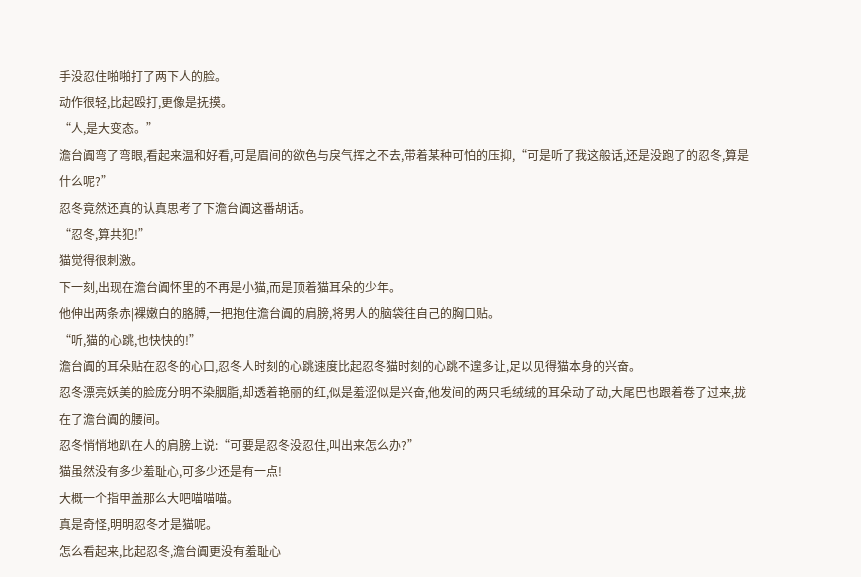手没忍住啪啪打了两下人的脸。
动作很轻,比起殴打,更像是抚摸。
“人,是大变态。”
澹台阗弯了弯眼,看起来温和好看,可是眉间的欲色与戾气挥之不去,带着某种可怕的压抑,“可是听了我这般话,还是没跑了的忍冬,算是什么呢?”
忍冬竟然还真的认真思考了下澹台阗这番胡话。
“忍冬,算共犯!”
猫觉得很刺激。
下一刻,出现在澹台阗怀里的不再是小猫,而是顶着猫耳朵的少年。
他伸出两条赤|裸嫩白的胳膊,一把抱住澹台阗的肩膀,将男人的脑袋往自己的胸口贴。
“听,猫的心跳,也快快的!”
澹台阗的耳朵贴在忍冬的心口,忍冬人时刻的心跳速度比起忍冬猫时刻的心跳不遑多让,足以见得猫本身的兴奋。
忍冬漂亮妖美的脸庞分明不染胭脂,却透着艳丽的红,似是羞涩似是兴奋,他发间的两只毛绒绒的耳朵动了动,大尾巴也跟着卷了过来,拢在了澹台阗的腰间。
忍冬悄悄地趴在人的肩膀上说:“可要是忍冬没忍住,叫出来怎么办?”
猫虽然没有多少羞耻心,可多少还是有一点!
大概一个指甲盖那么大吧喵喵喵。
真是奇怪,明明忍冬才是猫呢。
怎么看起来,比起忍冬,澹台阗更没有羞耻心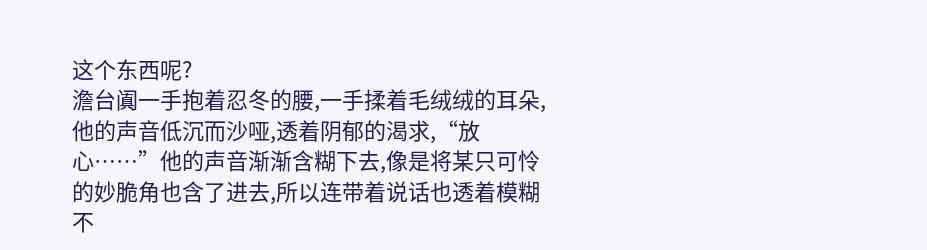这个东西呢?
澹台阗一手抱着忍冬的腰,一手揉着毛绒绒的耳朵,他的声音低沉而沙哑,透着阴郁的渴求,“放心……”他的声音渐渐含糊下去,像是将某只可怜的妙脆角也含了进去,所以连带着说话也透着模糊不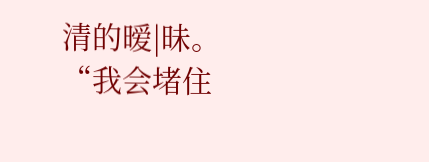清的暧|昧。
“我会堵住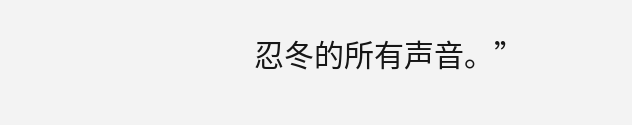忍冬的所有声音。”